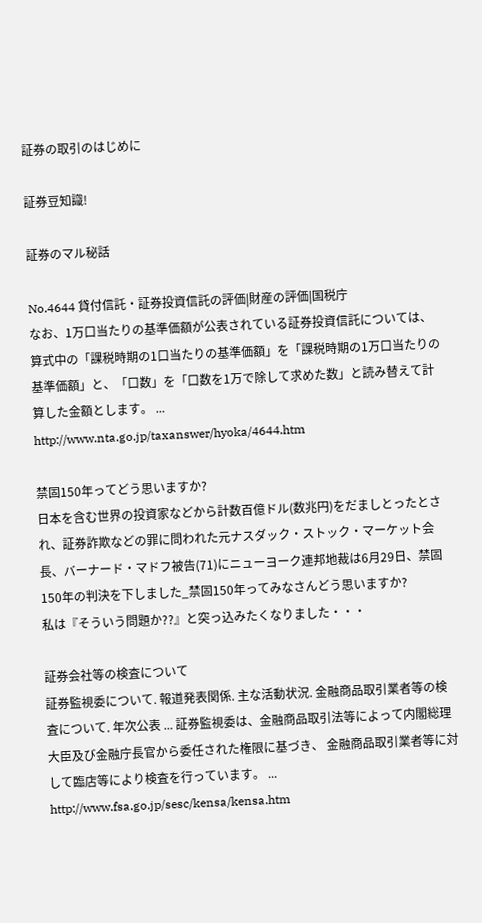証券の取引のはじめに

証券豆知識!

証券のマル秘話

No.4644 貸付信託・証券投資信託の評価|財産の評価|国税庁
なお、1万口当たりの基準価額が公表されている証券投資信託については、算式中の「課税時期の1口当たりの基準価額」を「課税時期の1万口当たりの基準価額」と、「口数」を「口数を1万で除して求めた数」と読み替えて計算した金額とします。 ...
http://www.nta.go.jp/taxanswer/hyoka/4644.htm

禁固150年ってどう思いますか?
日本を含む世界の投資家などから計数百億ドル(数兆円)をだましとったとされ、証券詐欺などの罪に問われた元ナスダック・ストック・マーケット会長、バーナード・マドフ被告(71)にニューヨーク連邦地裁は6月29日、禁固150年の判決を下しました_禁固150年ってみなさんどう思いますか?
私は『そういう問題か??』と突っ込みたくなりました・・・

証券会社等の検査について
証券監視委について. 報道発表関係. 主な活動状況. 金融商品取引業者等の検査について. 年次公表 ... 証券監視委は、金融商品取引法等によって内閣総理大臣及び金融庁長官から委任された権限に基づき、 金融商品取引業者等に対して臨店等により検査を行っています。 ...
http://www.fsa.go.jp/sesc/kensa/kensa.htm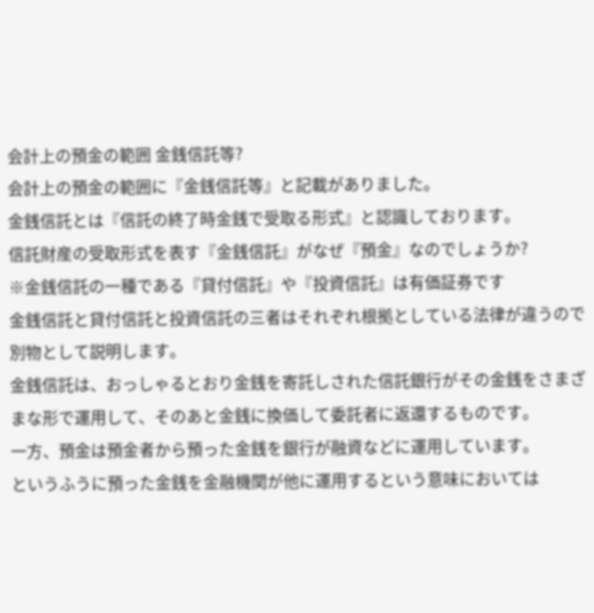会計上の預金の範囲 金銭信託等?
会計上の預金の範囲に『金銭信託等』と記載がありました。
金銭信託とは『信託の終了時金銭で受取る形式』と認識しております。
信託財産の受取形式を表す『金銭信託』がなぜ『預金』なのでしょうか?
※金銭信託の一種である『貸付信託』や『投資信託』は有価証券です
金銭信託と貸付信託と投資信託の三者はそれぞれ根拠としている法律が違うので別物として説明します。
金銭信託は、おっしゃるとおり金銭を寄託しされた信託銀行がその金銭をさまざまな形で運用して、そのあと金銭に換価して委託者に返還するものです。
一方、預金は預金者から預った金銭を銀行が融資などに運用しています。
というふうに預った金銭を金融機関が他に運用するという意味においては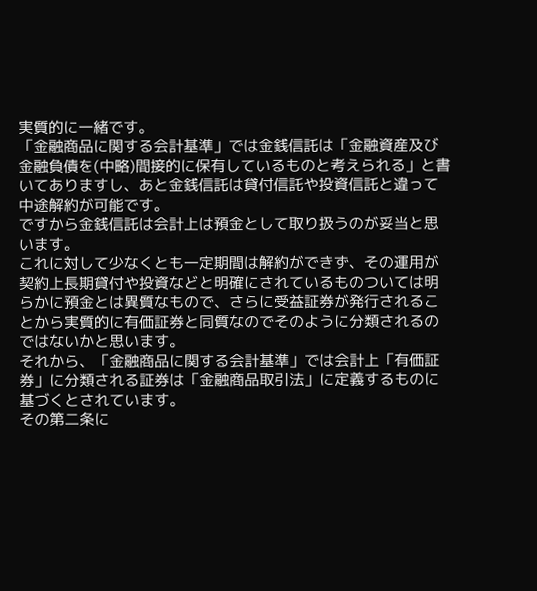実質的に一緒です。
「金融商品に関する会計基準」では金銭信託は「金融資産及び金融負債を(中略)間接的に保有しているものと考えられる」と書いてありますし、あと金銭信託は貸付信託や投資信託と違って中途解約が可能です。
ですから金銭信託は会計上は預金として取り扱うのが妥当と思います。
これに対して少なくとも一定期間は解約ができず、その運用が契約上長期貸付や投資などと明確にされているものついては明らかに預金とは異質なもので、さらに受益証券が発行されることから実質的に有価証券と同質なのでそのように分類されるのではないかと思います。
それから、「金融商品に関する会計基準」では会計上「有価証券」に分類される証券は「金融商品取引法」に定義するものに基づくとされています。
その第二条に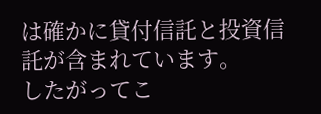は確かに貸付信託と投資信託が含まれています。
したがってこ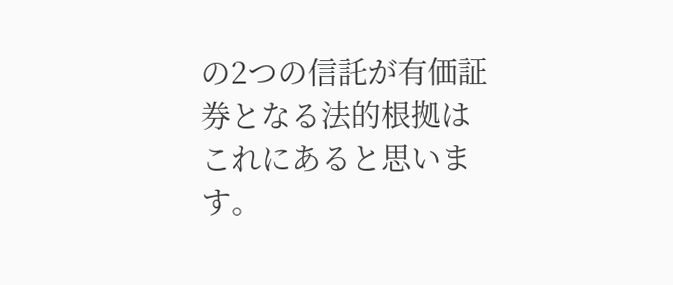の2つの信託が有価証券となる法的根拠はこれにあると思います。